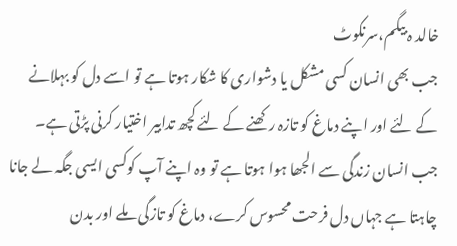خالد ہ بیگم،سرنکوٹ
جب بھی انسان کسی مشکل یا دشواری کا شکار ہوتا ہے تو اسے دل کو بہلانے کے لئے اور اپنے دماغ کو تازہ رکھنے کے لئے کچھ تدابیر اختیار کرنی پڑتی ہے۔ جب انسان زندگی سے الجھا ہوا ہوتا ہے تو وہ اپنے آپ کوکسی ایسی جگہ لے جانا چاہتا ہے جہاں دل فرحت محسوس کرے، دماغ کو تازگی ملے اور بدن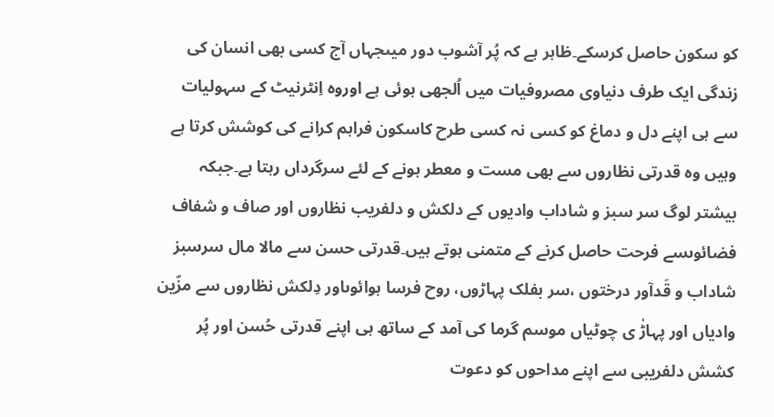کو سکون حاصل کرسکے۔ظاہر ہے کہ پُر آشوب دور میںجہاں آج کسی بھی انسان کی زندگی ایک طرف دنیاوی مصروفیات میں اُلجھی ہوئی ہے اوروہ اِنٹرنیٹ کے سہولیات سے ہی اپنے دل و دماغ کو کسی نہ کسی طرح کاسکون فراہم کرانے کی کوشش کرتا ہے وہیں وہ قدرتی نظاروں سے بھی مست و معطر ہونے کے لئے سرگرداں رہتا ہے۔جبکہ بیشتر لوگ سر سبز و شاداب وادیوں کے دلکش و دلفریب نظاروں اور صاف و شفاف فضائوںسے فرحت حاصل کرنے کے متمنی ہوتے ہیں۔قدرتی حسن سے مالا مال سرسبز شاداب و قَدآور درختوں ،سر بفلک پہاڑوں، روح فرسا ہوائوںاور دِلکش نظاروں سے مزّین وادیاں اور پہاڑٰ ی چوٹیاں موسم گرما کی آمد کے ساتھ ہی اپنے قدرتی حُسن اور پُر کشش دلفریبی سے اپنے مداحوں کو دعوت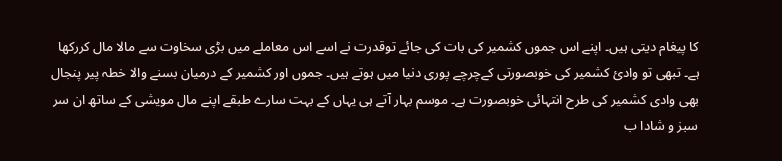کا پیغام دیتی ہیں۔ اپنے اس جموں کشمیر کی بات کی جائے توقدرت نے اسے اس معاملے میں بڑی سخاوت سے مالا مال کررکھا ہے۔ تبھی تو وادیٔ کشمیر کی خوبصورتی کےچرچے پوری دنیا میں ہوتے ہیں۔ جموں اور کشمیر کے درمیان بسنے والا خطہ پیر پنجال بھی وادی کشمیر کی طرح انتہائی خوبصورت ہے۔ موسم بہار آتے ہی یہاں کے بہت سارے طبقے اپنے مال مویشی کے ساتھ ان سر سبز و شادا ب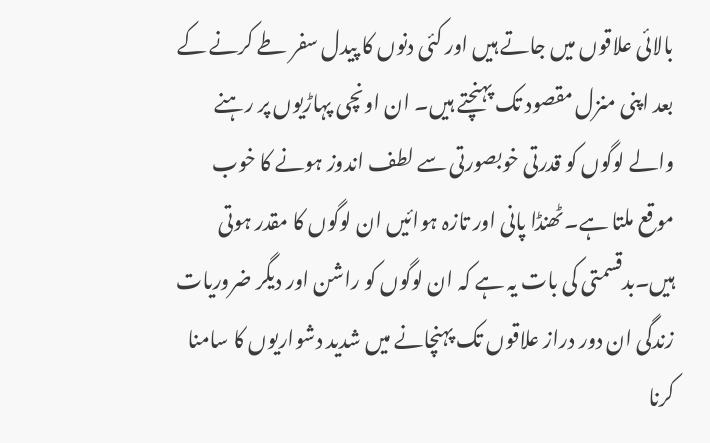بالائی علاقوں میں جاتے ہیں اور کئی دنوں کا پیدل سفر طے کرنے کے بعد اپنی منزل مقصود تک پہنچتے ہیں۔ ان اونچی پہاڑیوں پر رہنے والے لوگوں کو قدرتی خوبصورتی سے لطف اندوز ہونے کا خوب موقع ملتا ہے۔ٹھنڈا پانی اور تازہ ہوائیں ان لوگوں کا مقدر ہوتی ہیں۔بدقسمتی کی بات یہ ہے کہ ان لوگوں کو راشن اور دیگر ضروریات زندگی ان دور دراز علاقوں تک پہنچانے میں شدید دشواریوں کا سامنا کرنا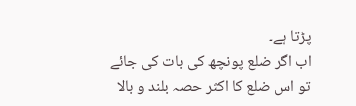پڑتا ہے۔
اب اگر ضلع پونچھ کی بات کی جائے تو اس ضلع کا اکثر حصہ بلند و بالا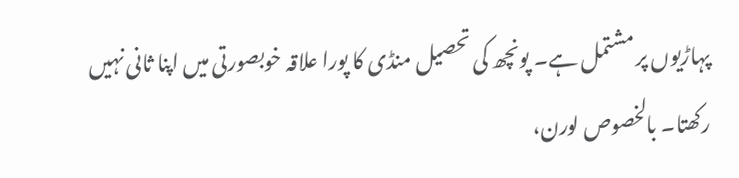پہاڑیوں پر مشتمل ہے۔ پونچھ کی تحصیل منڈی کا پورا علاقہ خوبصورتی میں اپنا ثانی نہیں رکھتا۔ بالخصوص لورن،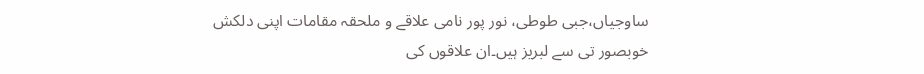ساوجیاں،جبی طوطی، نور پور نامی علاقے و ملحقہ مقامات اپنی دلکش خوبصور تی سے لبریز ہیں۔ان علاقوں کی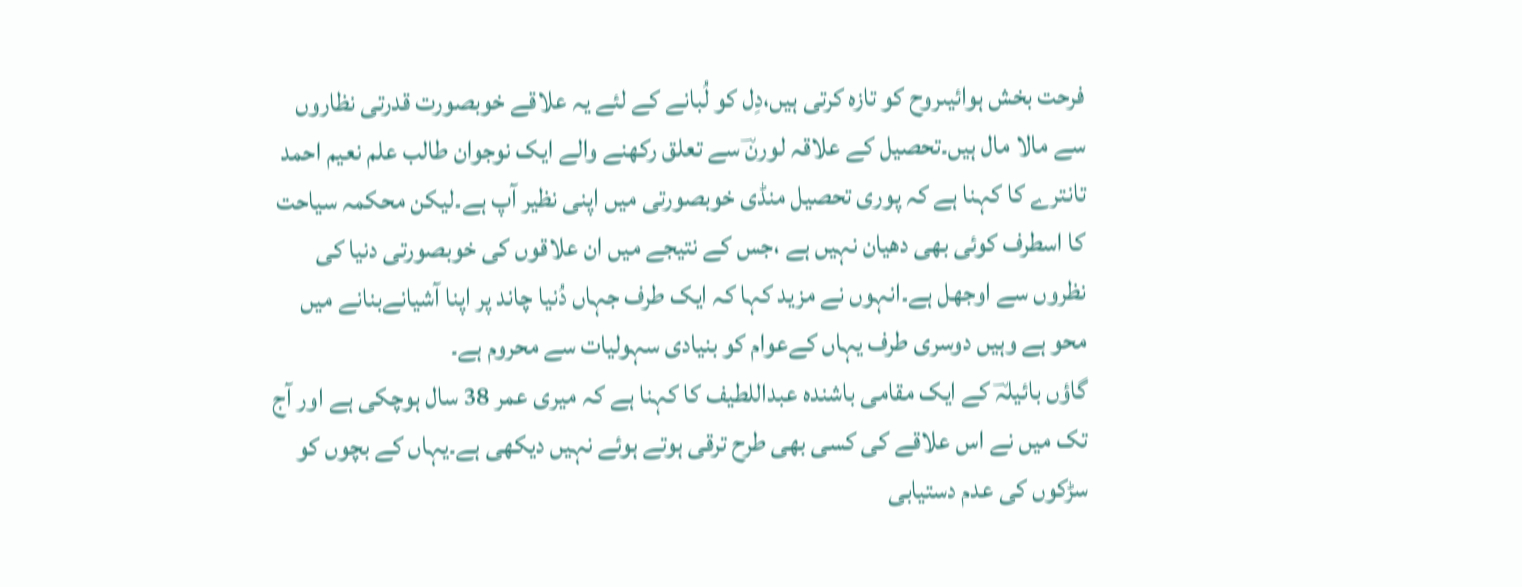فرحت بخش ہوائیںروح کو تازہ کرتی ہیں،دِل کو لُبانے کے لئے یہ علاقے خوبصورت قدرتی نظاروں سے مالا مال ہیں۔تحصیل کے علاقہ لورنؔ سے تعلق رکھنے والے ایک نوجوان طالب علم نعیم احمد تانترے کا کہنا ہے کہ پوری تحصیل منڈی خوبصورتی میں اپنی نظیر آپ ہے۔لیکن محکمہ سیاحت کا اسطرف کوئی بھی دھیان نہیں ہے ،جس کے نتیجے میں ان علاقوں کی خوبصورتی دنیا کی نظروں سے اوجھل ہے۔انہوں نے مزید کہا کہ ایک طرف جہاں دُنیا چاند پر اپنا آشیانےبنانے میں محو ہے وہیں دوسری طرف یہاں کےعوام کو بنیادی سہولیات سے محروم ہے۔
گاؤں بائیلہؔ کے ایک مقامی باشندہ عبداللطیف کا کہنا ہے کہ میری عمر 38 سال ہوچکی ہے اور آج تک میں نے اس علاقے کی کسی بھی طرح ترقی ہوتے ہوئے نہیں دیکھی ہے۔یہاں کے بچوں کو سڑکوں کی عدم دستیابی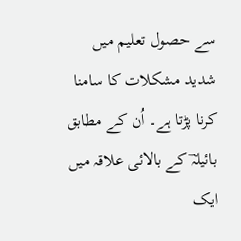سے حصول تعلیم میں شدید مشکلات کا سامنا کرنا پڑتا ہے۔ اُن کے مطابق بائیلہؔ کے بالائی علاقہ میں ایک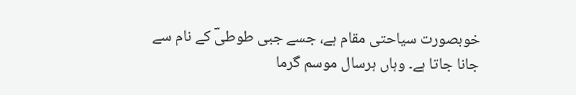خوبصورت سیاحتی مقام ہے، جسے جبی طوطیؔ کے نام سے جانا جاتا ہے۔ وہاں ہرسال موسم گرما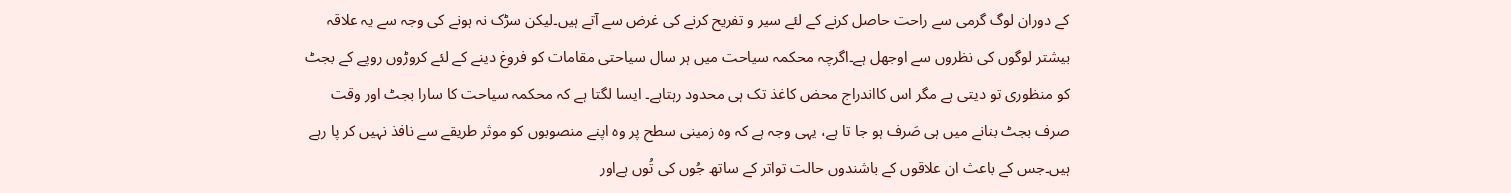کے دوران لوگ گرمی سے راحت حاصل کرنے کے لئے سیر و تفریح کرنے کی غرض سے آتے ہیں۔لیکن سڑک نہ ہونے کی وجہ سے یہ علاقہ بیشتر لوگوں کی نظروں سے اوجھل ہے۔اگرچہ محکمہ سیاحت میں ہر سال سیاحتی مقامات کو فروغ دینے کے لئے کروڑوں روپے کے بجٹ کو منظوری تو دیتی ہے مگر اس کااندراج محض کاغذ تک ہی محدود رہتاہے۔ ایسا لگتا ہے کہ محکمہ سیاحت کا سارا بجٹ اور وقت صرف بجٹ بنانے میں ہی صَرف ہو جا تا ہے، یہی وجہ ہے کہ وہ زمینی سطح پر وہ اپنے منصوبوں کو موثر طریقے سے نافذ نہیں کر پا رہے ہیں۔جس کے باعث ان علاقوں کے باشندوں حالت تواتر کے ساتھ جُوں کی تُوں ہےاور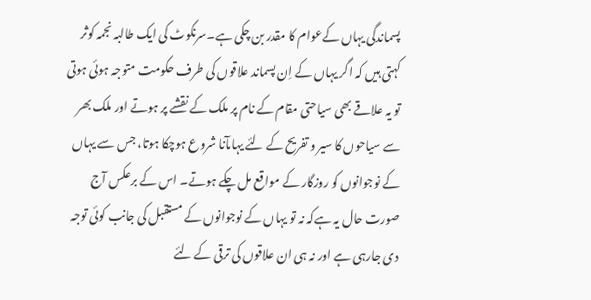پسماندگی یہاں کےعوام کا مقدر بن چکی ہے۔سرنکوٹ کی ایک طالبہ نجمہ کوثر کہتی ہیں کہ اگر یہاں کے اِن پسماند علاقوں کی طرف حکومت متوجہ ہوئی ہوتی تو یہ علاقے بھی سیاحتی مقام کے نام پر ملک کے نقشے پر ہوتے اور ملک بھر سے سیاحوں کا سیر و تفریح کے لئے یہاںآنا شروع ہوچکا ہوتا، جس سے یہاں کے نوجوانوں کو روزگار کے مواقع مل چکے ہوتے۔ اس کے برعکس آج صورت حال یہ ہےکہ نہ تو یہاں کے نوجوانوں کے مستقبل کی جانب کوئی توجہ دی جارہی ہے اور نہ ہی ان علاقوں کی ترقی کے لئے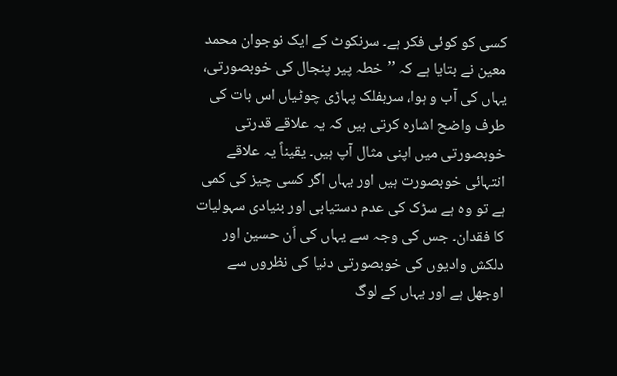کسی کو کوئی فکر ہے۔ سرنکوٹ کے ایک نوجوان محمد معین نے بتایا ہے کہ ’’خطہ پیر پنجال کی خوبصورتی، یہاں کی آب و ہوا، سربفلک پہاڑی چوٹیاں اس بات کی طرف واضح اشارہ کرتی ہیں کہ یہ علاقے قدرتی خوبصورتی میں اپنی مثال آپ ہیں۔ یقیناً یہ علاقے انتہائی خوبصورت ہیں اور یہاں اگر کسی چیز کی کمی ہے تو وہ ہے سڑک کی عدم دستیابی اور بنیادی سہولیات کا فقدان۔ جس کی وجہ سے یہاں کی اَن حسین اور دلکش وادیوں کی خوبصورتی دنیا کی نظروں سے اوجھل ہے اور یہاں کے لوگ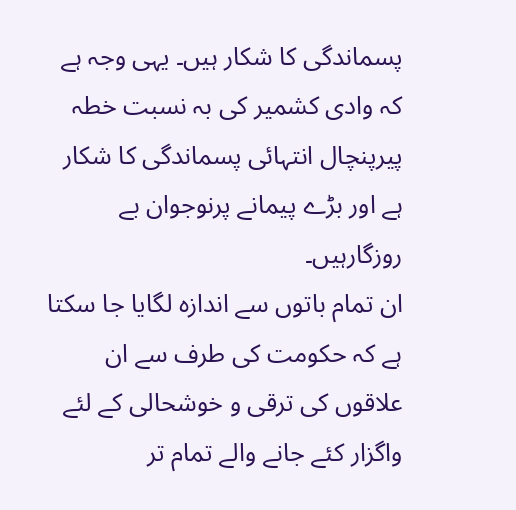پسماندگی کا شکار ہیں۔ یہی وجہ ہے کہ وادی کشمیر کی بہ نسبت خطہ پیرپنچال انتہائی پسماندگی کا شکار ہے اور بڑے پیمانے پرنوجوان بے روزگارہیں۔
ان تمام باتوں سے اندازہ لگایا جا سکتا ہے کہ حکومت کی طرف سے ان علاقوں کی ترقی و خوشحالی کے لئے واگزار کئے جانے والے تمام تر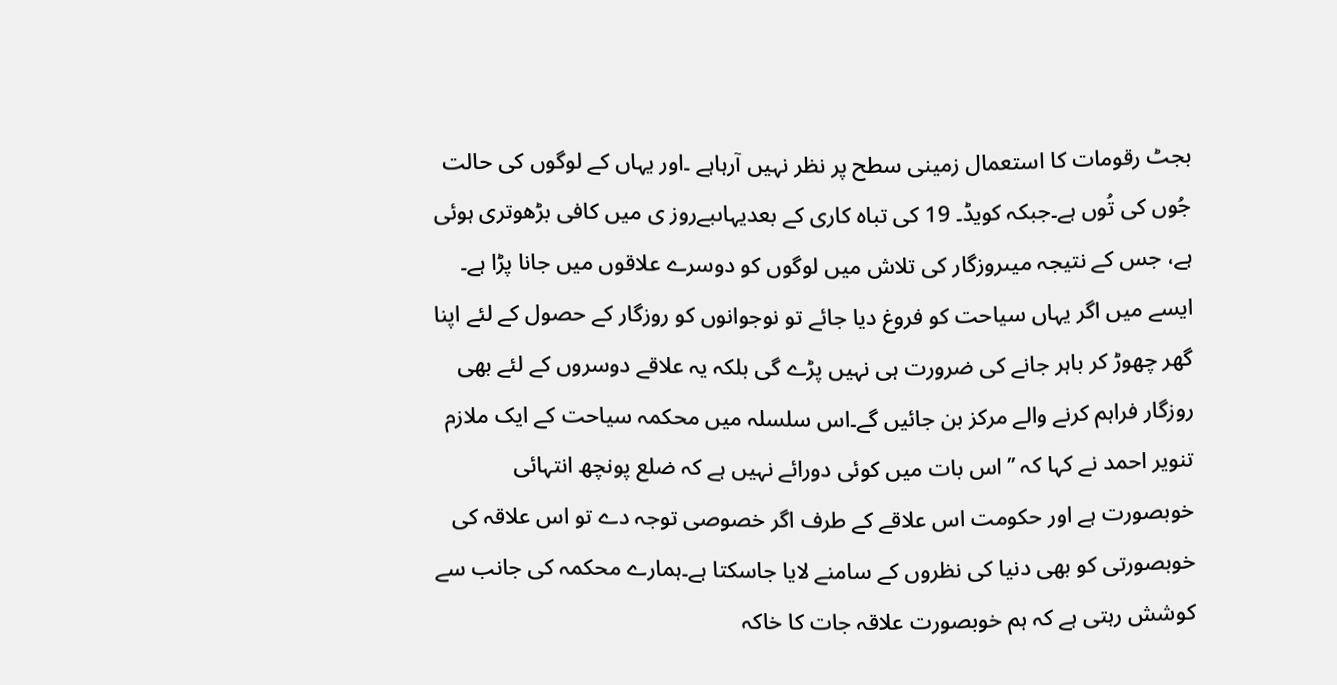بجٹ رقومات کا استعمال زمینی سطح پر نظر نہیں آرہاہے ۔اور یہاں کے لوگوں کی حالت جُوں کی تُوں ہے۔جبکہ کویڈ۔ 19 کی تباہ کاری کے بعدیہاںبےروز ی میں کافی بڑھوتری ہوئی ہے، جس کے نتیجہ میںروزگار کی تلاش میں لوگوں کو دوسرے علاقوں میں جانا پڑا ہے۔ ایسے میں اگر یہاں سیاحت کو فروغ دیا جائے تو نوجوانوں کو روزگار کے حصول کے لئے اپنا گھر چھوڑ کر باہر جانے کی ضرورت ہی نہیں پڑے گی بلکہ یہ علاقے دوسروں کے لئے بھی روزگار فراہم کرنے والے مرکز بن جائیں گے۔اس سلسلہ میں محکمہ سیاحت کے ایک ملازم تنویر احمد نے کہا کہ ’’اس بات میں کوئی دورائے نہیں ہے کہ ضلع پونچھ انتہائی خوبصورت ہے اور حکومت اس علاقے کے طرف اگر خصوصی توجہ دے تو اس علاقہ کی خوبصورتی کو بھی دنیا کی نظروں کے سامنے لایا جاسکتا ہے۔ہمارے محکمہ کی جانب سے کوشش رہتی ہے کہ ہم خوبصورت علاقہ جات کا خاکہ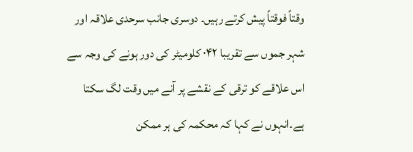وقتاً فوقتاً پیش کرتے رہیں۔ دوسری جانب سرحدی علاقہ اور شہر جموں سے تقریبا ۰۴۲ کلومیٹر کی دور ہونے کی وجہ سے اس علاقے کو ترقی کے نقشے پر آنے میں وقت لگ سکتا ہے۔انہوں نے کہا کہ محکمہ کی ہر ممکن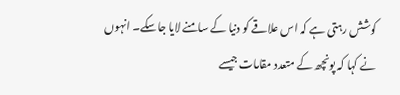کوشش رہتی ہے کہ اس علاقے کو دنیا کے سامنے لایا جاسکے۔ انہوں نے کہا کہ پونچھ کے متعدد مقامات جیسے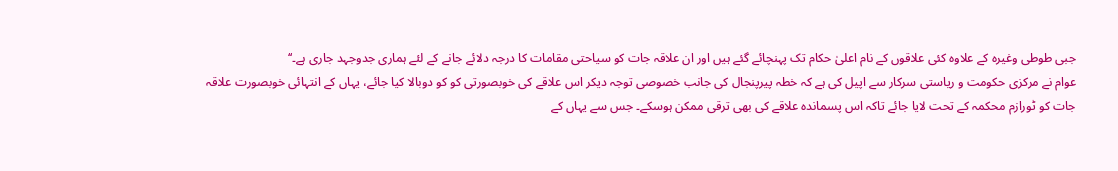جبی طوطی وغیرہ کے علاوہ کئی علاقوں کے نام اعلیٰ حکام تک پہنچائے گئے ہیں اور ان علاقہ جات کو سیاحتی مقامات کا درجہ دلائے جانے کے لئے ہماری جدوجہد جاری ہے۔‘‘
عوام نے مرکزی حکومت و ریاستی سرکار سے اپیل کی ہے کہ خطہ پیرپنجال کی جانب خصوصی توجہ دیکر اس علاقے کی خوبصورتی کو کو دوبالا کیا جائے، یہاں کے انتہائی خوبصورت علاقہ جات کو ٹورازم محکمہ کے تحت لایا جائے تاکہ اس پسماندہ علاقے کی بھی ترقی ممکن ہوسکے۔ جس سے یہاں کے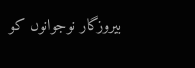بیروزگار نوجوانوں کو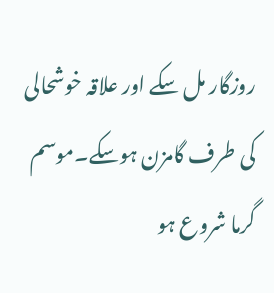روزگار مل سکے اور علاقہ خوشحالی کی طرف گامزن ہوسکے۔موسم گرما شروع ہو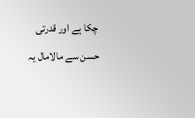چکا ہے اور قدرتی حسن سے مالامال یہ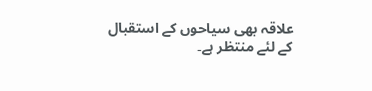علاقہ بھی سیاحوں کے استقبال کے لئے منتظر ہے۔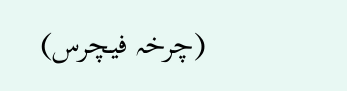(چرخہ فیچرس)